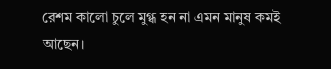রেশম কালো চুলে মুগ্ধ হন না এমন মানুষ কমই আছেন।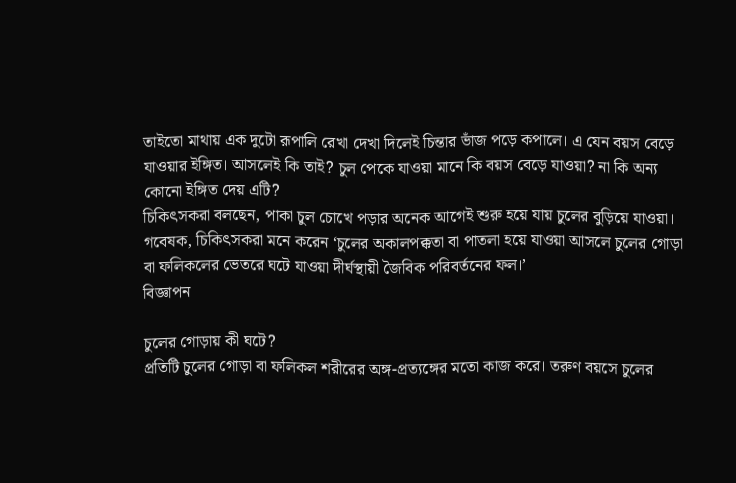তাইতো মাথায় এক দুটো রূপালি রেখা দেখা দিলেই চিন্তার ভাঁজ পড়ে কপালে। এ যেন বয়স বেড়ে যাওয়ার ইঙ্গিত। আসলেই কি তাই? চুল পেকে যাওয়া মানে কি বয়স বেড়ে যাওয়া? না কি অন্য কোনো ইঙ্গিত দেয় এটি?
চিকিৎসকরা বলছেন, পাকা চুল চোখে পড়ার অনেক আগেই শুরু হয়ে যায় চুলের বুড়িয়ে যাওয়া। গবেষক, চিকিৎসকরা মনে করেন ‘চুলের অকালপক্কতা বা পাতলা হয়ে যাওয়া আসলে চুলের গোড়া বা ফলিকলের ভেতরে ঘটে যাওয়া দীর্ঘস্থায়ী জৈবিক পরিবর্তনের ফল।’
বিজ্ঞাপন

চুলের গোড়ায় কী ঘটে?
প্রতিটি চুলের গোড়া বা ফলিকল শরীরের অঙ্গ-প্রত্যঙ্গের মতো কাজ করে। তরুণ বয়সে চুলের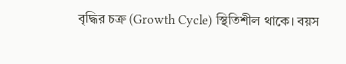বৃদ্ধির চক্র (Growth Cycle) স্থিতিশীল থাকে। বয়স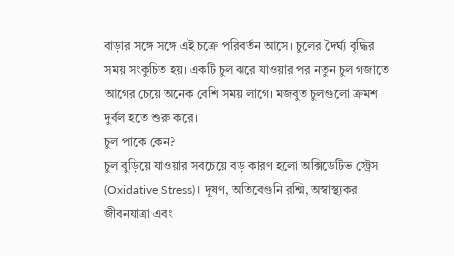বাড়ার সঙ্গে সঙ্গে এই চক্রে পরিবর্তন আসে। চুলের দৈর্ঘ্য বৃদ্ধির সময় সংকুচিত হয়। একটি চুল ঝরে যাওয়ার পর নতুন চুল গজাতে আগের চেয়ে অনেক বেশি সময় লাগে। মজবুত চুলগুলো ক্রমশ দুর্বল হতে শুরু করে।
চুল পাকে কেন?
চুল বুড়িয়ে যাওয়ার সবচেয়ে বড় কারণ হলো অক্সিডেটিভ স্ট্রেস (Oxidative Stress)। দূষণ, অতিবেগুনি রশ্মি, অস্বাস্থ্যকর জীবনযাত্রা এবং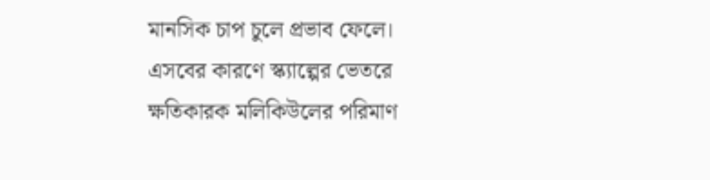মানসিক চাপ চুলে প্রভাব ফেলে। এসবের কারণে স্ক্যাল্পের ভেতরে ক্ষতিকারক মলিকিউলের পরিমাণ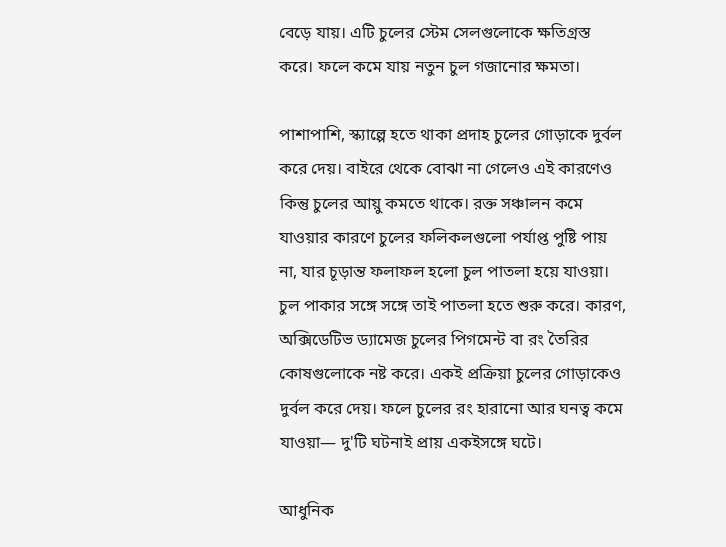বেড়ে যায়। এটি চুলের স্টেম সেলগুলোকে ক্ষতিগ্রস্ত করে। ফলে কমে যায় নতুন চুল গজানোর ক্ষমতা।

পাশাপাশি, স্ক্যাল্পে হতে থাকা প্রদাহ চুলের গোড়াকে দুর্বল করে দেয়। বাইরে থেকে বোঝা না গেলেও এই কারণেও কিন্তু চুলের আয়ু কমতে থাকে। রক্ত সঞ্চালন কমে যাওয়ার কারণে চুলের ফলিকলগুলো পর্যাপ্ত পুষ্টি পায় না, যার চূড়ান্ত ফলাফল হলো চুল পাতলা হয়ে যাওয়া।
চুল পাকার সঙ্গে সঙ্গে তাই পাতলা হতে শুরু করে। কারণ, অক্সিডেটিভ ড্যামেজ চুলের পিগমেন্ট বা রং তৈরির কোষগুলোকে নষ্ট করে। একই প্রক্রিয়া চুলের গোড়াকেও দুর্বল করে দেয়। ফলে চুলের রং হারানো আর ঘনত্ব কমে যাওয়া— দু'টি ঘটনাই প্রায় একইসঙ্গে ঘটে।

আধুনিক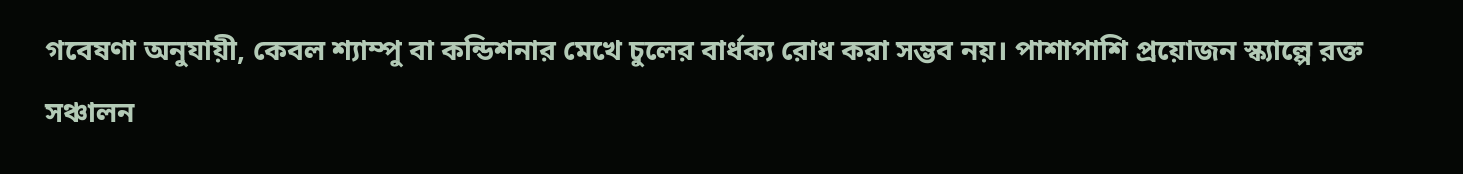গবেষণা অনুযায়ী, কেবল শ্যাম্পু বা কন্ডিশনার মেখে চুলের বার্ধক্য রোধ করা সম্ভব নয়। পাশাপাশি প্রয়োজন স্ক্যাল্পে রক্ত সঞ্চালন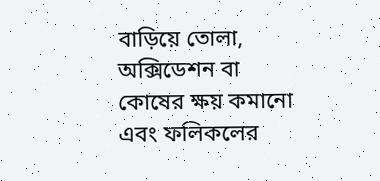বাড়িয়ে তোলা, অক্সিডেশন বা কোষের ক্ষয় কমানো এবং ফলিকলের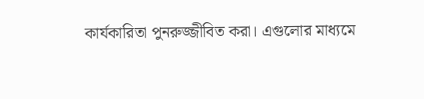কার্যকারিতা পুনরুজ্জীবিত করা। এগুলোর মাধ্যমে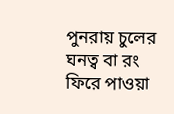পুনরায় চুলের ঘনত্ব বা রং ফিরে পাওয়া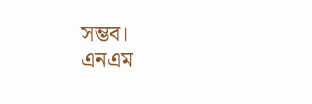সম্ভব।
এনএম